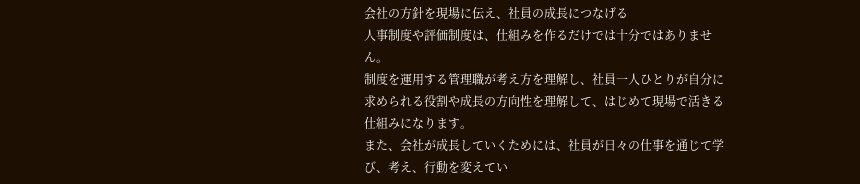会社の方針を現場に伝え、社員の成長につなげる
人事制度や評価制度は、仕組みを作るだけでは十分ではありません。
制度を運用する管理職が考え方を理解し、社員一人ひとりが自分に求められる役割や成長の方向性を理解して、はじめて現場で活きる仕組みになります。
また、会社が成長していくためには、社員が日々の仕事を通じて学び、考え、行動を変えてい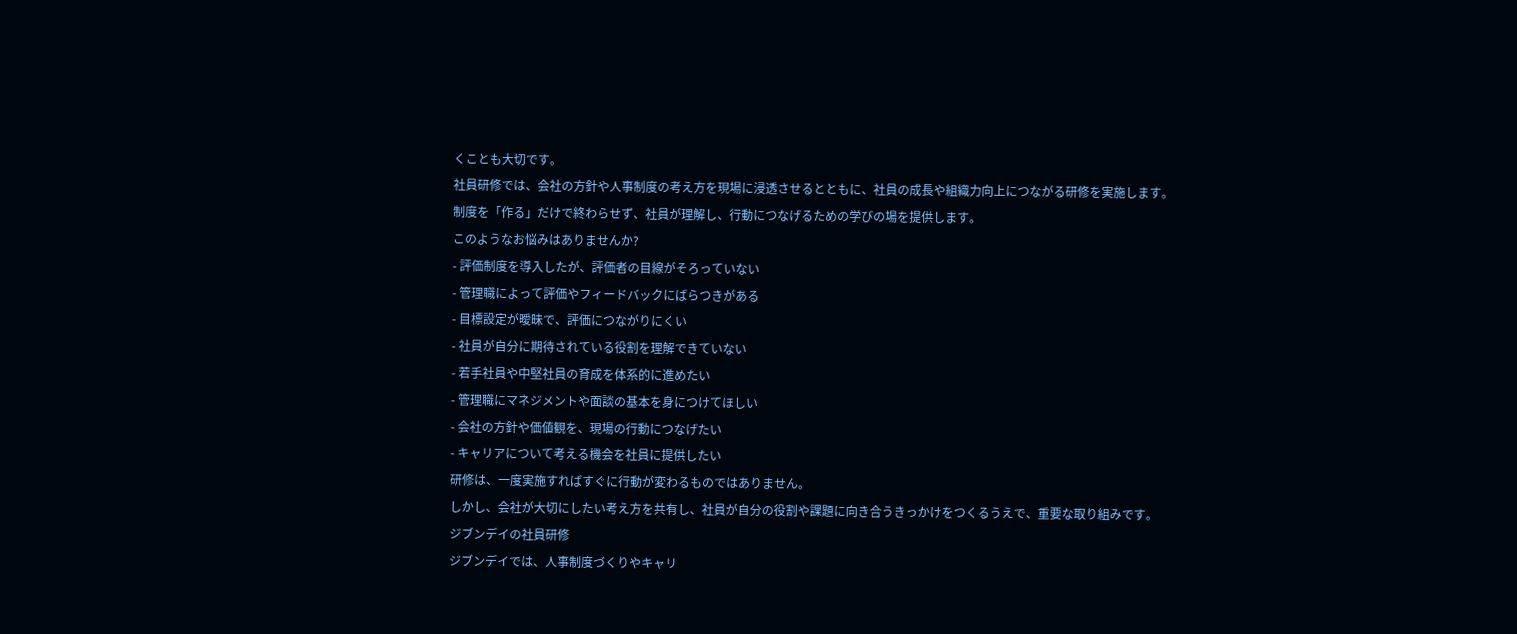くことも大切です。
社員研修では、会社の方針や人事制度の考え方を現場に浸透させるとともに、社員の成長や組織力向上につながる研修を実施します。
制度を「作る」だけで終わらせず、社員が理解し、行動につなげるための学びの場を提供します。
このようなお悩みはありませんか?
- 評価制度を導入したが、評価者の目線がそろっていない
- 管理職によって評価やフィードバックにばらつきがある
- 目標設定が曖昧で、評価につながりにくい
- 社員が自分に期待されている役割を理解できていない
- 若手社員や中堅社員の育成を体系的に進めたい
- 管理職にマネジメントや面談の基本を身につけてほしい
- 会社の方針や価値観を、現場の行動につなげたい
- キャリアについて考える機会を社員に提供したい
研修は、一度実施すればすぐに行動が変わるものではありません。
しかし、会社が大切にしたい考え方を共有し、社員が自分の役割や課題に向き合うきっかけをつくるうえで、重要な取り組みです。
ジブンデイの社員研修
ジブンデイでは、人事制度づくりやキャリ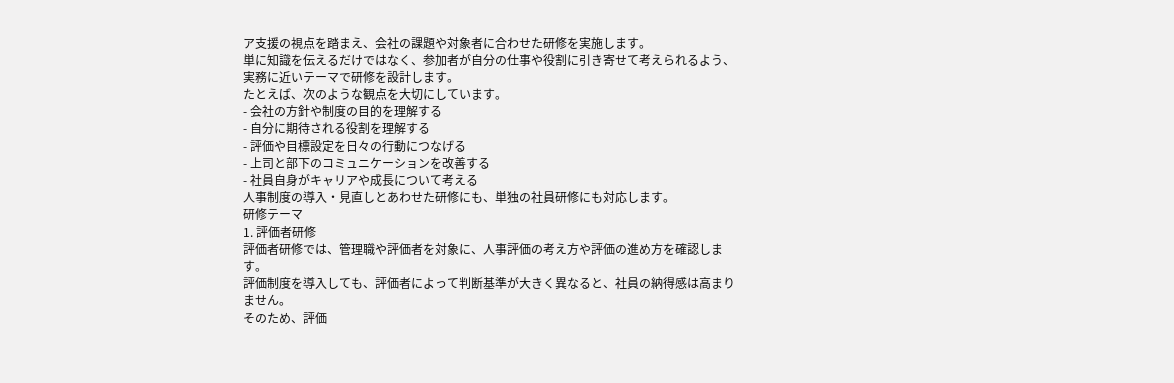ア支援の視点を踏まえ、会社の課題や対象者に合わせた研修を実施します。
単に知識を伝えるだけではなく、参加者が自分の仕事や役割に引き寄せて考えられるよう、実務に近いテーマで研修を設計します。
たとえば、次のような観点を大切にしています。
- 会社の方針や制度の目的を理解する
- 自分に期待される役割を理解する
- 評価や目標設定を日々の行動につなげる
- 上司と部下のコミュニケーションを改善する
- 社員自身がキャリアや成長について考える
人事制度の導入・見直しとあわせた研修にも、単独の社員研修にも対応します。
研修テーマ
1. 評価者研修
評価者研修では、管理職や評価者を対象に、人事評価の考え方や評価の進め方を確認します。
評価制度を導入しても、評価者によって判断基準が大きく異なると、社員の納得感は高まりません。
そのため、評価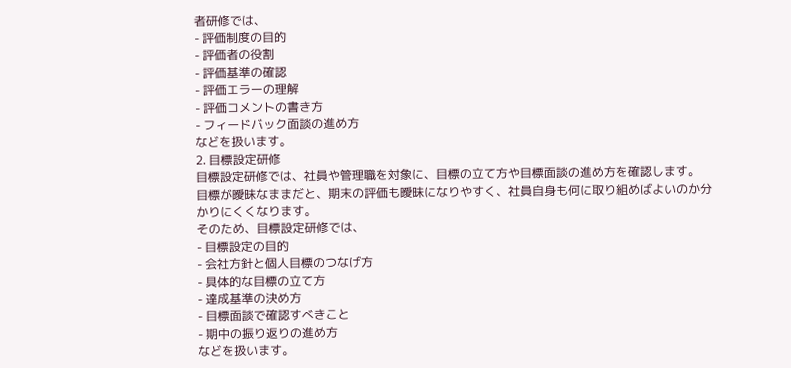者研修では、
- 評価制度の目的
- 評価者の役割
- 評価基準の確認
- 評価エラーの理解
- 評価コメントの書き方
- フィードバック面談の進め方
などを扱います。
2. 目標設定研修
目標設定研修では、社員や管理職を対象に、目標の立て方や目標面談の進め方を確認します。
目標が曖昧なままだと、期末の評価も曖昧になりやすく、社員自身も何に取り組めばよいのか分かりにくくなります。
そのため、目標設定研修では、
- 目標設定の目的
- 会社方針と個人目標のつなげ方
- 具体的な目標の立て方
- 達成基準の決め方
- 目標面談で確認すべきこと
- 期中の振り返りの進め方
などを扱います。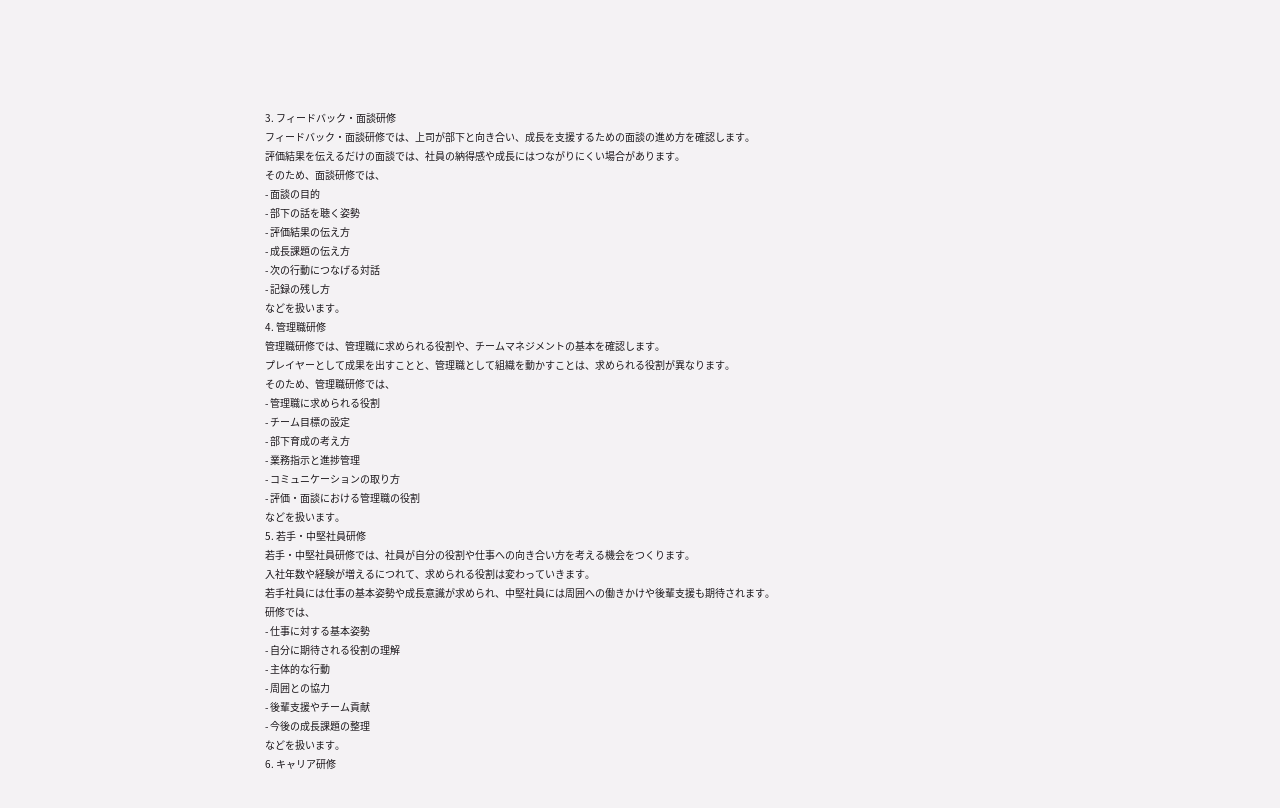3. フィードバック・面談研修
フィードバック・面談研修では、上司が部下と向き合い、成長を支援するための面談の進め方を確認します。
評価結果を伝えるだけの面談では、社員の納得感や成長にはつながりにくい場合があります。
そのため、面談研修では、
- 面談の目的
- 部下の話を聴く姿勢
- 評価結果の伝え方
- 成長課題の伝え方
- 次の行動につなげる対話
- 記録の残し方
などを扱います。
4. 管理職研修
管理職研修では、管理職に求められる役割や、チームマネジメントの基本を確認します。
プレイヤーとして成果を出すことと、管理職として組織を動かすことは、求められる役割が異なります。
そのため、管理職研修では、
- 管理職に求められる役割
- チーム目標の設定
- 部下育成の考え方
- 業務指示と進捗管理
- コミュニケーションの取り方
- 評価・面談における管理職の役割
などを扱います。
5. 若手・中堅社員研修
若手・中堅社員研修では、社員が自分の役割や仕事への向き合い方を考える機会をつくります。
入社年数や経験が増えるにつれて、求められる役割は変わっていきます。
若手社員には仕事の基本姿勢や成長意識が求められ、中堅社員には周囲への働きかけや後輩支援も期待されます。
研修では、
- 仕事に対する基本姿勢
- 自分に期待される役割の理解
- 主体的な行動
- 周囲との協力
- 後輩支援やチーム貢献
- 今後の成長課題の整理
などを扱います。
6. キャリア研修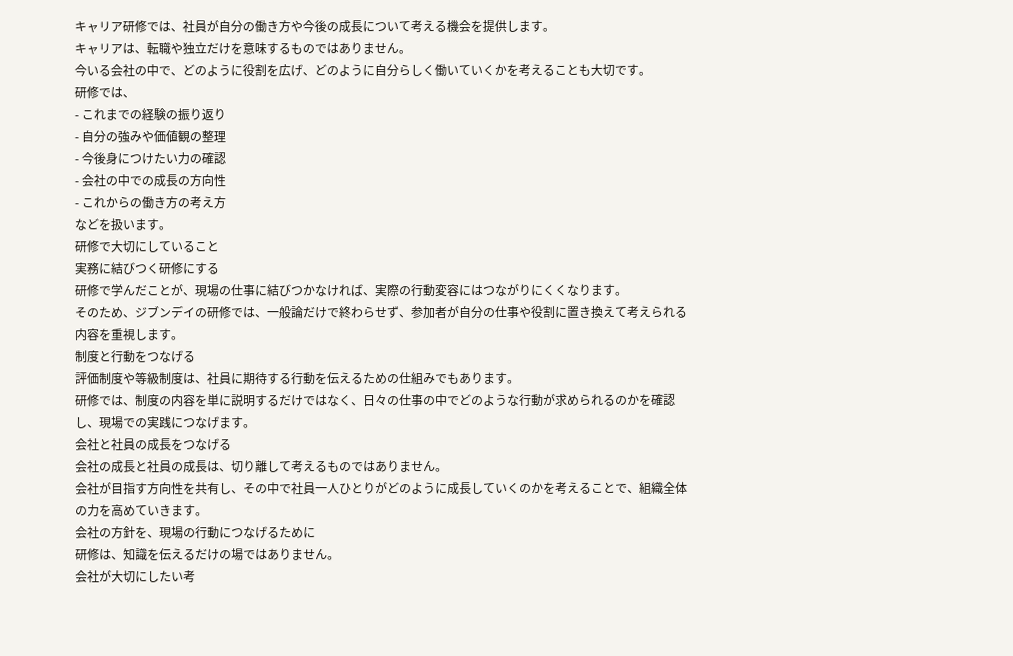キャリア研修では、社員が自分の働き方や今後の成長について考える機会を提供します。
キャリアは、転職や独立だけを意味するものではありません。
今いる会社の中で、どのように役割を広げ、どのように自分らしく働いていくかを考えることも大切です。
研修では、
- これまでの経験の振り返り
- 自分の強みや価値観の整理
- 今後身につけたい力の確認
- 会社の中での成長の方向性
- これからの働き方の考え方
などを扱います。
研修で大切にしていること
実務に結びつく研修にする
研修で学んだことが、現場の仕事に結びつかなければ、実際の行動変容にはつながりにくくなります。
そのため、ジブンデイの研修では、一般論だけで終わらせず、参加者が自分の仕事や役割に置き換えて考えられる内容を重視します。
制度と行動をつなげる
評価制度や等級制度は、社員に期待する行動を伝えるための仕組みでもあります。
研修では、制度の内容を単に説明するだけではなく、日々の仕事の中でどのような行動が求められるのかを確認し、現場での実践につなげます。
会社と社員の成長をつなげる
会社の成長と社員の成長は、切り離して考えるものではありません。
会社が目指す方向性を共有し、その中で社員一人ひとりがどのように成長していくのかを考えることで、組織全体の力を高めていきます。
会社の方針を、現場の行動につなげるために
研修は、知識を伝えるだけの場ではありません。
会社が大切にしたい考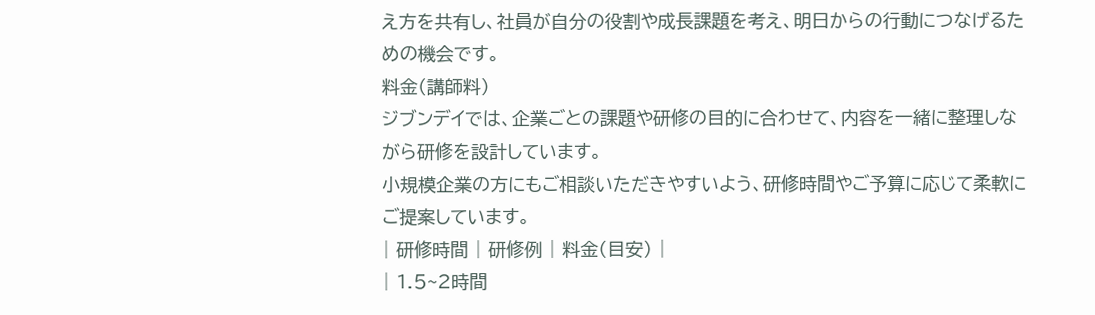え方を共有し、社員が自分の役割や成長課題を考え、明日からの行動につなげるための機会です。
料金(講師料)
ジブンデイでは、企業ごとの課題や研修の目的に合わせて、内容を一緒に整理しながら研修を設計しています。
小規模企業の方にもご相談いただきやすいよう、研修時間やご予算に応じて柔軟にご提案しています。
| 研修時間 | 研修例 | 料金(目安) |
| 1.5~2時間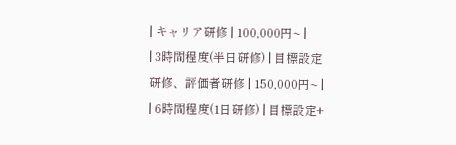| キャリア研修 | 100,000円~ |
| 3時間程度(半日研修) | 目標設定研修、評価者研修 | 150,000円~ |
| 6時間程度(1日研修) | 目標設定+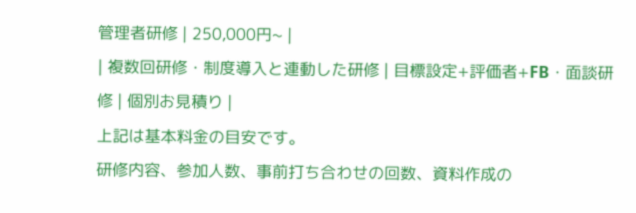管理者研修 | 250,000円~ |
| 複数回研修・制度導入と連動した研修 | 目標設定+評価者+FB・面談研修 | 個別お見積り |
上記は基本料金の目安です。
研修内容、参加人数、事前打ち合わせの回数、資料作成の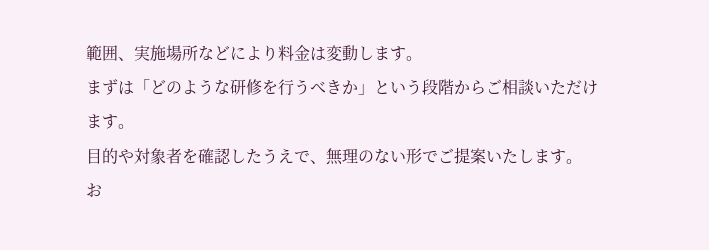範囲、実施場所などにより料金は変動します。
まずは「どのような研修を行うべきか」という段階からご相談いただけます。
目的や対象者を確認したうえで、無理のない形でご提案いたします。
お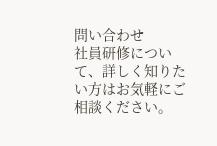問い合わせ
社員研修について、詳しく知りたい方はお気軽にご相談ください。